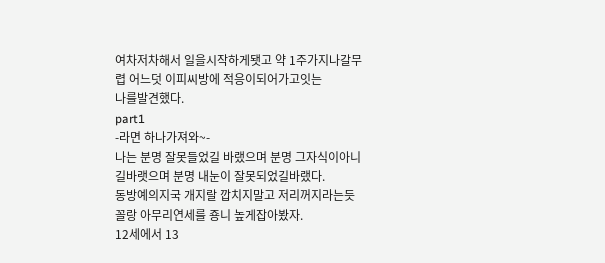여차저차해서 일을시작하게됏고 약 1주가지나갈무렵 어느덧 이피씨방에 적응이되어가고잇는
나를발견했다.
part1
-라면 하나가져와~-
나는 분명 잘못들었길 바랬으며 분명 그자식이아니길바랫으며 분명 내눈이 잘못되었길바랬다.
동방예의지국 개지랄 깝치지말고 저리꺼지라는듯 꼴랑 아무리연세를 죵니 높게잡아봤자.
12세에서 13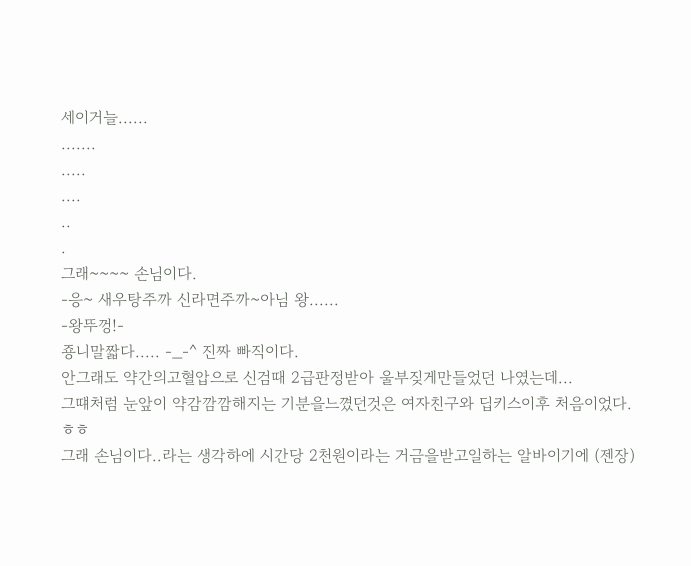세이거늘......
.......
.....
....
..
.
그래~~~~ 손님이다.
-응~ 새우탕주까 신라면주까~아님 왕......
-왕뚜껑!-
죵니말짧다..... -_-^ 진짜 빠직이다.
안그래도 약간의고혈압으로 신검때 2급판정받아 울부짖게만들었던 나였는데...
그떄처럼 눈앞이 약감깜깜해지는 기분을느꼈던것은 여자친구와 딥키스이후 처음이었다.
ㅎㅎ
그래 손님이다..라는 생각하에 시간당 2천원이라는 거금을받고일하는 알바이기에 (젠장)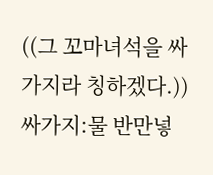((그 꼬마녀석을 싸가지라 칭하겠다.))
싸가지:물 반만넣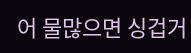어 물많으면 싱겁거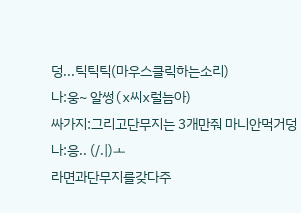덩...틱틱틱(마우스클릭하는소리)
나:웅~ 알썽(x씨x럴늠아)
싸가지:그리고단무지는 3개만줘 마니안먹거덩
나:응.. (/.|)ㅗ
라면과단무지를갖다주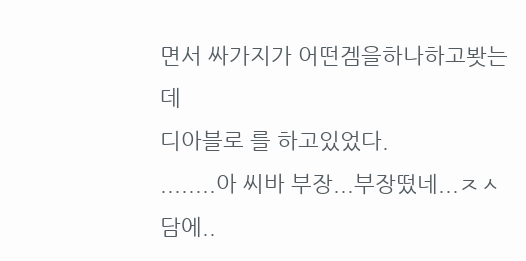면서 싸가지가 어떤겜을하나하고봣는데
디아블로 를 하고있었다.
........아 씨바 부장...부장떴네...ㅈㅅ 담에..